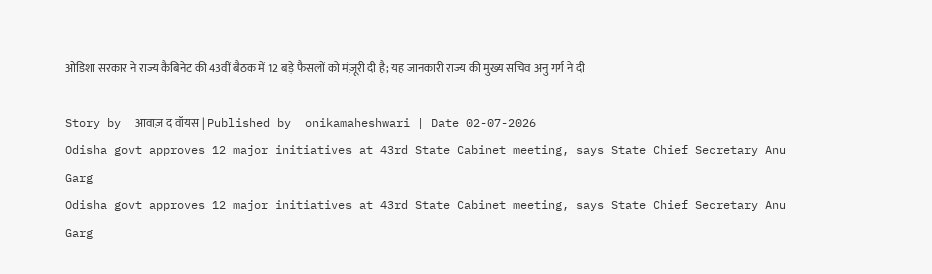ओडिशा सरकार ने राज्य कैबिनेट की 43वीं बैठक में 12 बड़े फैसलों को मंज़ूरी दी है; यह जानकारी राज्य की मुख्य सचिव अनु गर्ग ने दी

Story by  आवाज़ द वॉयस | Published by  onikamaheshwari | Date 02-07-2026
Odisha govt approves 12 major initiatives at 43rd State Cabinet meeting, says State Chief Secretary Anu Garg
Odisha govt approves 12 major initiatives at 43rd State Cabinet meeting, says State Chief Secretary Anu Garg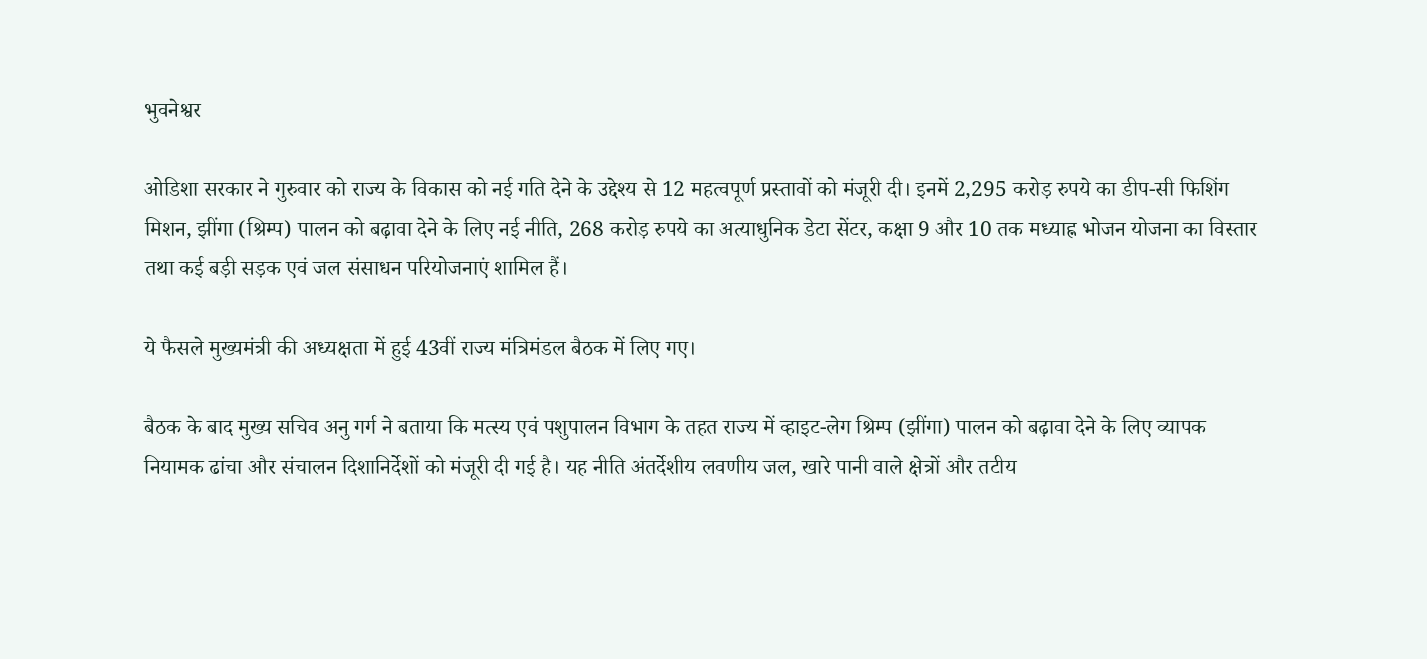भुवनेश्वर

ओडिशा सरकार ने गुरुवार को राज्य के विकास को नई गति देने के उद्देश्य से 12 महत्वपूर्ण प्रस्तावों को मंजूरी दी। इनमें 2,295 करोड़ रुपये का डीप-सी फिशिंग मिशन, झींगा (श्रिम्प) पालन को बढ़ावा देने के लिए नई नीति, 268 करोड़ रुपये का अत्याधुनिक डेटा सेंटर, कक्षा 9 और 10 तक मध्याह्न भोजन योजना का विस्तार तथा कई बड़ी सड़क एवं जल संसाधन परियोजनाएं शामिल हैं।

ये फैसले मुख्यमंत्री की अध्यक्षता में हुई 43वीं राज्य मंत्रिमंडल बैठक में लिए गए।

बैठक के बाद मुख्य सचिव अनु गर्ग ने बताया कि मत्स्य एवं पशुपालन विभाग के तहत राज्य में व्हाइट-लेग श्रिम्प (झींगा) पालन को बढ़ावा देने के लिए व्यापक नियामक ढांचा और संचालन दिशानिर्देशों को मंजूरी दी गई है। यह नीति अंतर्देशीय लवणीय जल, खारे पानी वाले क्षेत्रों और तटीय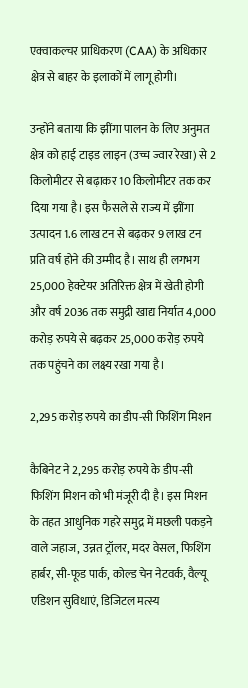एक्वाकल्चर प्राधिकरण (CAA) के अधिकार क्षेत्र से बाहर के इलाकों में लागू होगी।

उन्होंने बताया कि झींगा पालन के लिए अनुमत क्षेत्र को हाई टाइड लाइन (उच्च ज्वार रेखा) से 2 किलोमीटर से बढ़ाकर 10 किलोमीटर तक कर दिया गया है। इस फैसले से राज्य में झींगा उत्पादन 1.6 लाख टन से बढ़कर 9 लाख टन प्रति वर्ष होने की उम्मीद है। साथ ही लगभग 25,000 हेक्टेयर अतिरिक्त क्षेत्र में खेती होगी और वर्ष 2036 तक समुद्री खाद्य निर्यात 4,000 करोड़ रुपये से बढ़कर 25,000 करोड़ रुपये तक पहुंचने का लक्ष्य रखा गया है।

2,295 करोड़ रुपये का डीप-सी फिशिंग मिशन

कैबिनेट ने 2,295 करोड़ रुपये के डीप-सी फिशिंग मिशन को भी मंजूरी दी है। इस मिशन के तहत आधुनिक गहरे समुद्र में मछली पकड़ने वाले जहाज, उन्नत ट्रॉलर, मदर वेसल, फिशिंग हार्बर, सी-फूड पार्क, कोल्ड चेन नेटवर्क, वैल्यू एडिशन सुविधाएं, डिजिटल मत्स्य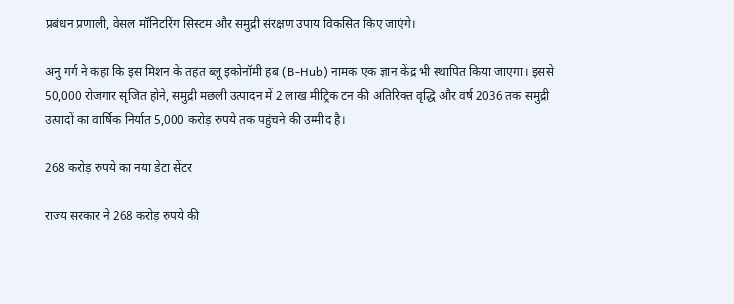प्रबंधन प्रणाली, वेसल मॉनिटरिंग सिस्टम और समुद्री संरक्षण उपाय विकसित किए जाएंगे।

अनु गर्ग ने कहा कि इस मिशन के तहत ब्लू इकोनॉमी हब (B-Hub) नामक एक ज्ञान केंद्र भी स्थापित किया जाएगा। इससे 50,000 रोजगार सृजित होने, समुद्री मछली उत्पादन में 2 लाख मीट्रिक टन की अतिरिक्त वृद्धि और वर्ष 2036 तक समुद्री उत्पादों का वार्षिक निर्यात 5,000 करोड़ रुपये तक पहुंचने की उम्मीद है।

268 करोड़ रुपये का नया डेटा सेंटर

राज्य सरकार ने 268 करोड़ रुपये की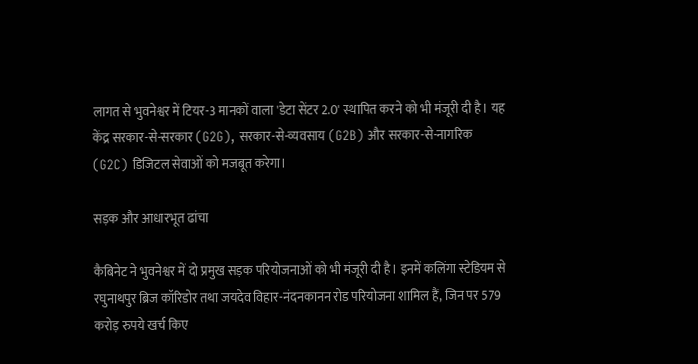लागत से भुवनेश्वर में टियर-3 मानकों वाला 'डेटा सेंटर 2.0' स्थापित करने को भी मंजूरी दी है। यह केंद्र सरकार-से-सरकार (G2G), सरकार-से-व्यवसाय (G2B) और सरकार-से-नागरिक (G2C) डिजिटल सेवाओं को मजबूत करेगा।

सड़क और आधारभूत ढांचा

कैबिनेट ने भुवनेश्वर में दो प्रमुख सड़क परियोजनाओं को भी मंजूरी दी है। इनमें कलिंगा स्टेडियम से रघुनाथपुर ब्रिज कॉरिडोर तथा जयदेव विहार-नंदनकानन रोड परियोजना शामिल हैं, जिन पर 579 करोड़ रुपये खर्च किए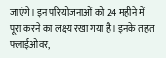जाएंगे। इन परियोजनाओं को 24 महीने में पूरा करने का लक्ष्य रखा गया है। इनके तहत फ्लाईओवर,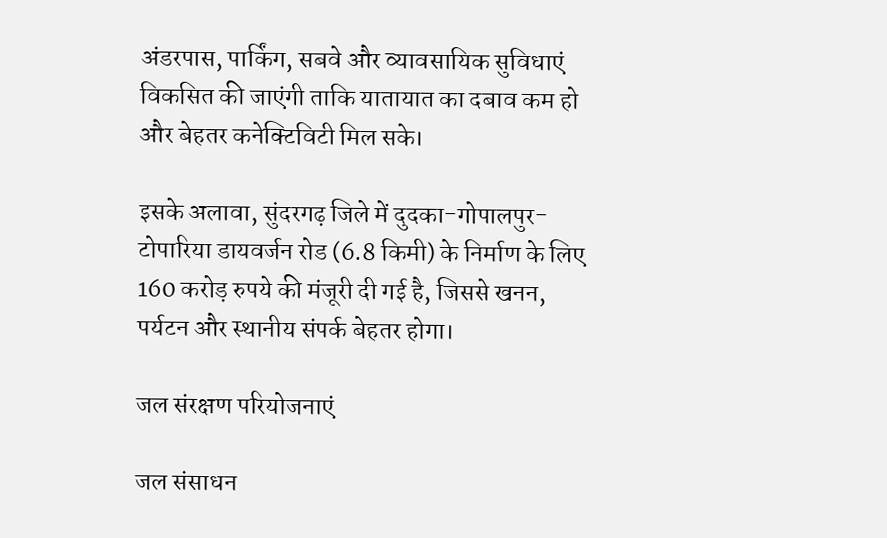अंडरपास, पार्किंग, सबवे और व्यावसायिक सुविधाएं विकसित की जाएंगी ताकि यातायात का दबाव कम हो और बेहतर कनेक्टिविटी मिल सके।

इसके अलावा, सुंदरगढ़ जिले में दुदका-गोपालपुर-टोपारिया डायवर्जन रोड (6.8 किमी) के निर्माण के लिए 160 करोड़ रुपये की मंजूरी दी गई है, जिससे खनन, पर्यटन और स्थानीय संपर्क बेहतर होगा।

जल संरक्षण परियोजनाएं

जल संसाधन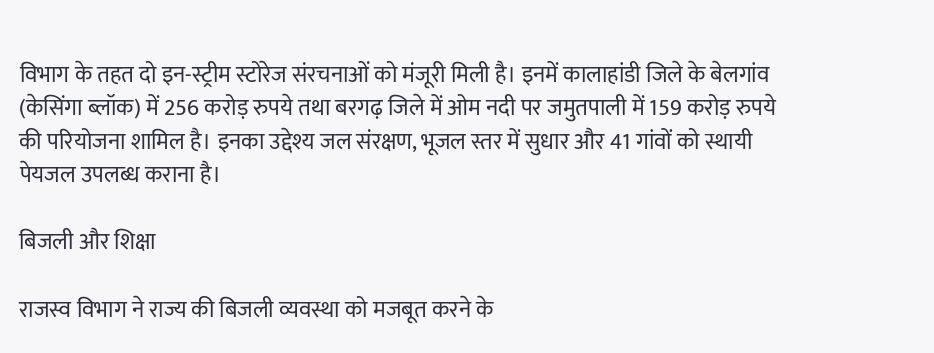विभाग के तहत दो इन-स्ट्रीम स्टोरेज संरचनाओं को मंजूरी मिली है। इनमें कालाहांडी जिले के बेलगांव (केसिंगा ब्लॉक) में 256 करोड़ रुपये तथा बरगढ़ जिले में ओम नदी पर जमुतपाली में 159 करोड़ रुपये की परियोजना शामिल है। इनका उद्देश्य जल संरक्षण, भूजल स्तर में सुधार और 41 गांवों को स्थायी पेयजल उपलब्ध कराना है।

बिजली और शिक्षा

राजस्व विभाग ने राज्य की बिजली व्यवस्था को मजबूत करने के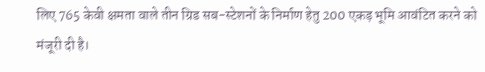लिए 765 केवी क्षमता वाले तीन ग्रिड सब-स्टेशनों के निर्माण हेतु 200 एकड़ भूमि आवंटित करने को मंजूरी दी है।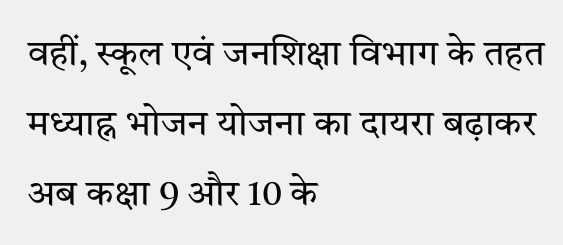वहीं, स्कूल एवं जनशिक्षा विभाग के तहत मध्याह्न भोजन योजना का दायरा बढ़ाकर अब कक्षा 9 और 10 के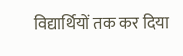विद्यार्थियों तक कर दिया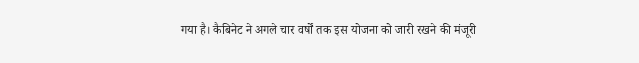गया है। कैबिनेट ने अगले चार वर्षों तक इस योजना को जारी रखने की मंजूरी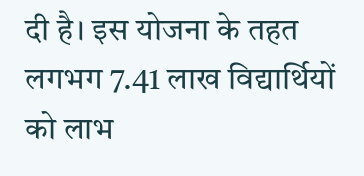दी है। इस योजना के तहत लगभग 7.41 लाख विद्यार्थियों को लाभ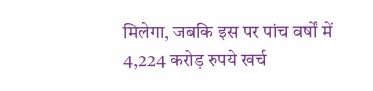मिलेगा, जबकि इस पर पांच वर्षों में 4,224 करोड़ रुपये खर्च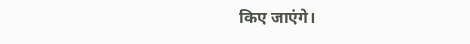किए जाएंगे।